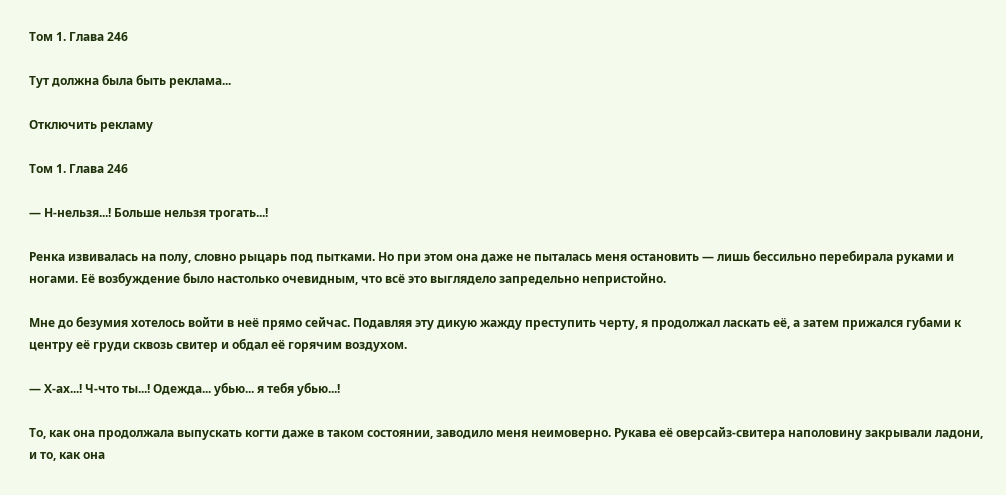Том 1. Глава 246

Тут должна была быть реклама...

Отключить рекламу

Том 1. Глава 246

— Н-нельзя...! Больше нельзя трогать...!

Ренка извивалась на полу, словно рыцарь под пытками. Но при этом она даже не пыталась меня остановить — лишь бессильно перебирала руками и ногами. Её возбуждение было настолько очевидным, что всё это выглядело запредельно непристойно.

Мне до безумия хотелось войти в неё прямо сейчас. Подавляя эту дикую жажду преступить черту, я продолжал ласкать её, а затем прижался губами к центру её груди сквозь свитер и обдал её горячим воздухом.

— Х-ах...! Ч-что ты...! Одежда... убью... я тебя убью...!

То, как она продолжала выпускать когти даже в таком состоянии, заводило меня неимоверно. Рукава её оверсайз-свитера наполовину закрывали ладони, и то, как она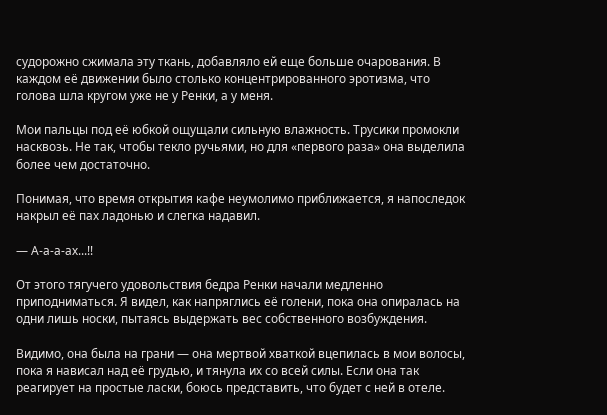судорожно сжимала эту ткань, добавляло ей еще больше очарования. В каждом её движении было столько концентрированного эротизма, что голова шла кругом уже не у Ренки, а у меня.

Мои пальцы под её юбкой ощущали сильную влажность. Трусики промокли насквозь. Не так, чтобы текло ручьями, но для «первого раза» она выделила более чем достаточно.

Понимая, что время открытия кафе неумолимо приближается, я напоследок накрыл её пах ладонью и слегка надавил.

— А-а-а-ах...!!

От этого тягучего удовольствия бедра Ренки начали медленно приподниматься. Я видел, как напряглись её голени, пока она опиралась на одни лишь носки, пытаясь выдержать вес собственного возбуждения.

Видимо, она была на грани — она мертвой хваткой вцепилась в мои волосы, пока я нависал над её грудью, и тянула их со всей силы. Если она так реагирует на простые ласки, боюсь представить, что будет с ней в отеле.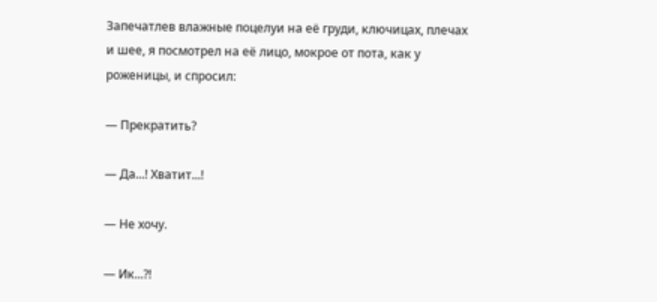Запечатлев влажные поцелуи на её груди, ключицах, плечах и шее, я посмотрел на её лицо, мокрое от пота, как у роженицы, и спросил:

— Прекратить?

— Да...! Хватит...!

— Не хочу.

— Ик...?!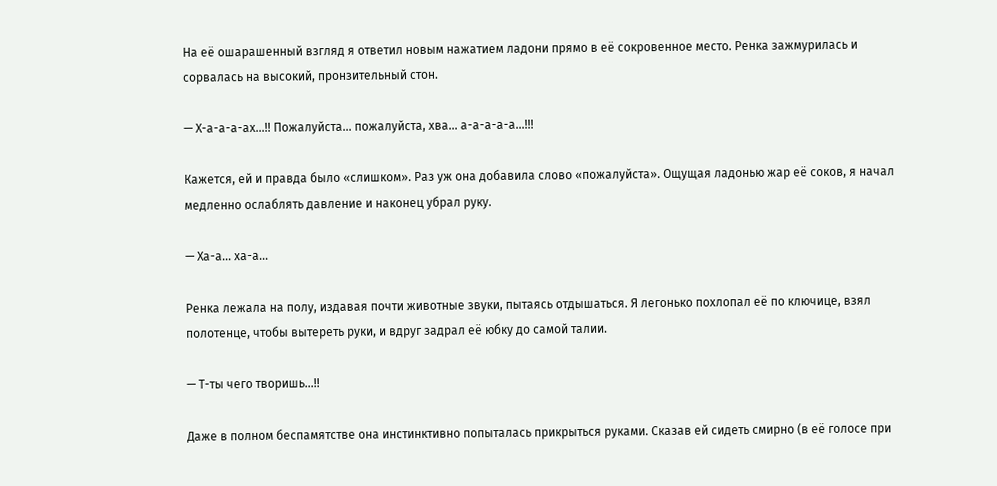На её ошарашенный взгляд я ответил новым нажатием ладони прямо в её сокровенное место. Ренка зажмурилась и сорвалась на высокий, пронзительный стон.

— Х-а-а-а-ах...!! Пожалуйста... пожалуйста, хва... а-а-а-а-а...!!!

Кажется, ей и правда было «слишком». Раз уж она добавила слово «пожалуйста». Ощущая ладонью жар её соков, я начал медленно ослаблять давление и наконец убрал руку.

— Ха-а... ха-а...

Ренка лежала на полу, издавая почти животные звуки, пытаясь отдышаться. Я легонько похлопал её по ключице, взял полотенце, чтобы вытереть руки, и вдруг задрал её юбку до самой талии.

— Т-ты чего творишь...!!

Даже в полном беспамятстве она инстинктивно попыталась прикрыться руками. Сказав ей сидеть смирно (в её голосе при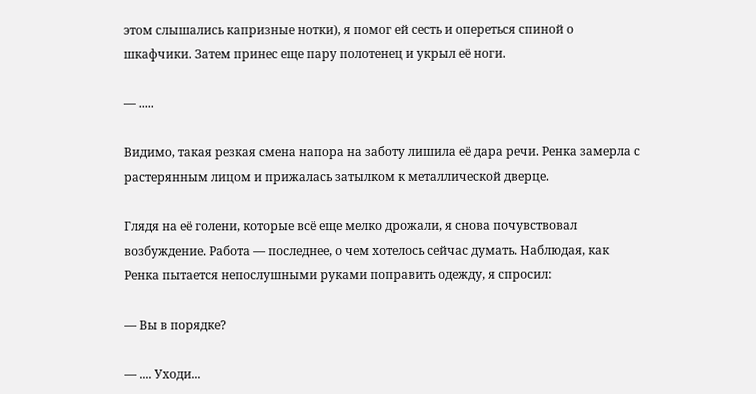этом слышались капризные нотки), я помог ей сесть и опереться спиной о шкафчики. Затем принес еще пару полотенец и укрыл её ноги.

— .....

Видимо, такая резкая смена напора на заботу лишила её дара речи. Ренка замерла с растерянным лицом и прижалась затылком к металлической дверце.

Глядя на её голени, которые всё еще мелко дрожали, я снова почувствовал возбуждение. Работа — последнее, о чем хотелось сейчас думать. Наблюдая, как Ренка пытается непослушными руками поправить одежду, я спросил:

— Вы в порядке?

— .... Уходи...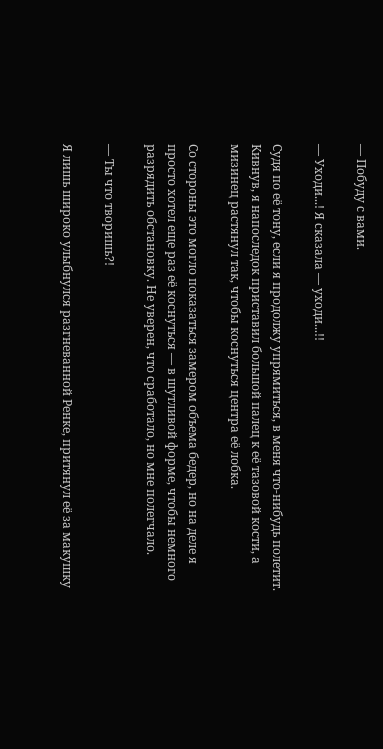— Побуду с вами.

— Уходи...! Я сказала — уходи...!!

Судя по её тону, если я продолжу упрямиться, в меня что-нибудь полетит. Кивнув, я напоследок приставил большой палец к её тазовой кости, а мизинец растянул так, чтобы коснуться центра её лобка.

Со стороны это могло показаться замером объема бедер, но на деле я просто хотел еще раз её коснуться — в шутливой форме, чтобы немного разрядить обстановку. Не уверен, что сработало, но мне полегчало.

— Ты что творишь?!

Я лишь широко улыбнулся разгневанной Ренке, притянул её за макушку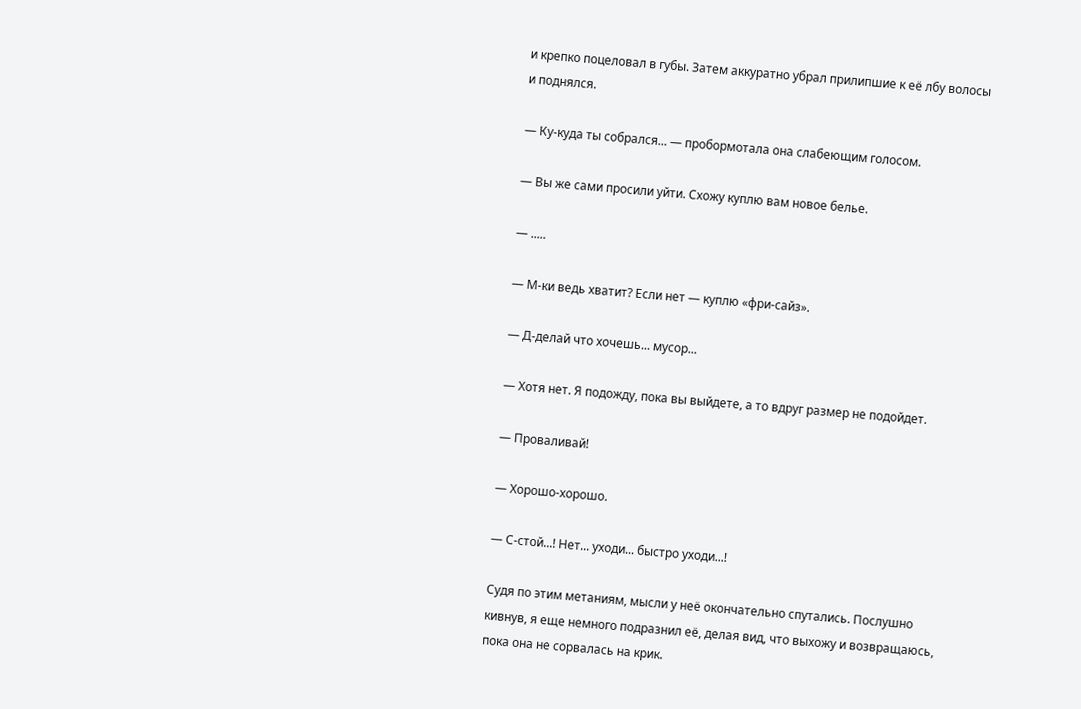и крепко поцеловал в губы. Затем аккуратно убрал прилипшие к её лбу волосы и поднялся.

— Ку-куда ты собрался... — пробормотала она слабеющим голосом.

— Вы же сами просили уйти. Схожу куплю вам новое белье.

— .....

— М-ки ведь хватит? Если нет — куплю «фри-сайз».

— Д-делай что хочешь... мусор...

— Хотя нет. Я подожду, пока вы выйдете, а то вдруг размер не подойдет.

— Проваливай!

— Хорошо-хорошо.

— С-стой...! Нет... уходи... быстро уходи...!

Судя по этим метаниям, мысли у неё окончательно спутались. Послушно кивнув, я еще немного подразнил её, делая вид, что выхожу и возвращаюсь, пока она не сорвалась на крик.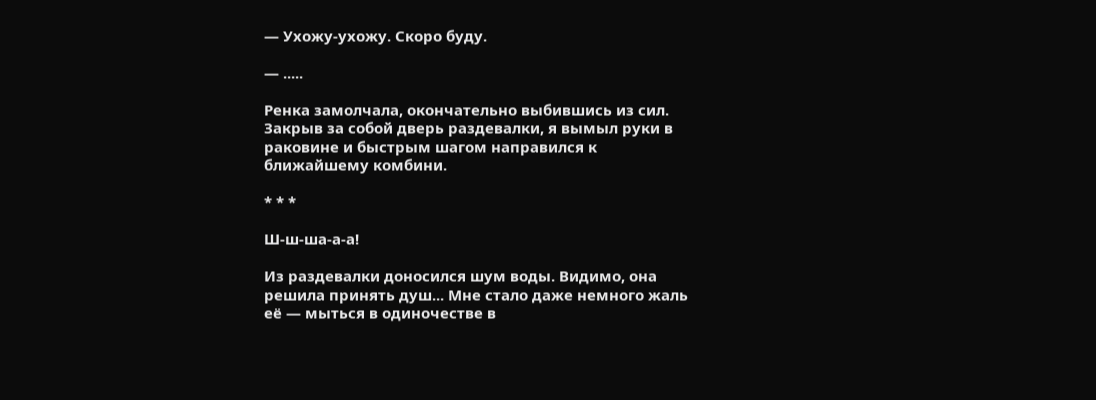— Ухожу-ухожу. Скоро буду.

— .....

Ренка замолчала, окончательно выбившись из сил. Закрыв за собой дверь раздевалки, я вымыл руки в раковине и быстрым шагом направился к ближайшему комбини.

* * *

Ш-ш-ша-а-а!

Из раздевалки доносился шум воды. Видимо, она решила принять душ... Мне стало даже немного жаль её — мыться в одиночестве в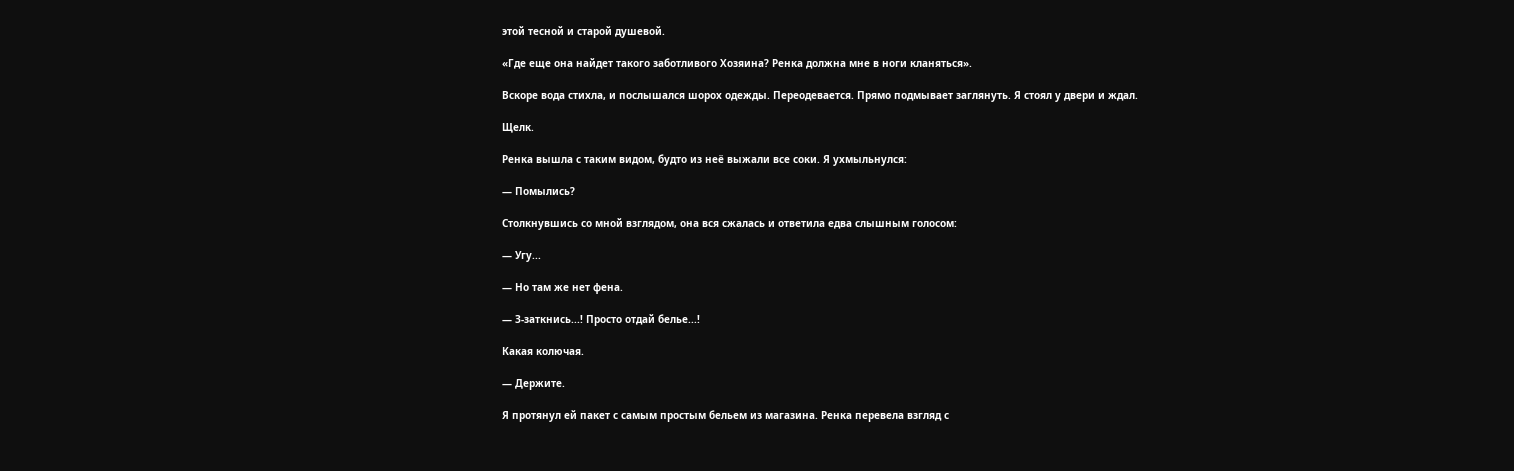этой тесной и старой душевой.

«Где еще она найдет такого заботливого Хозяина? Ренка должна мне в ноги кланяться».

Вскоре вода стихла, и послышался шорох одежды. Переодевается. Прямо подмывает заглянуть. Я стоял у двери и ждал.

Щелк.

Ренка вышла с таким видом, будто из неё выжали все соки. Я ухмыльнулся:

— Помылись?

Столкнувшись со мной взглядом, она вся сжалась и ответила едва слышным голосом:

— Угу...

— Но там же нет фена.

— З-заткнись...! Просто отдай белье...!

Какая колючая.

— Держите.

Я протянул ей пакет с самым простым бельем из магазина. Ренка перевела взгляд с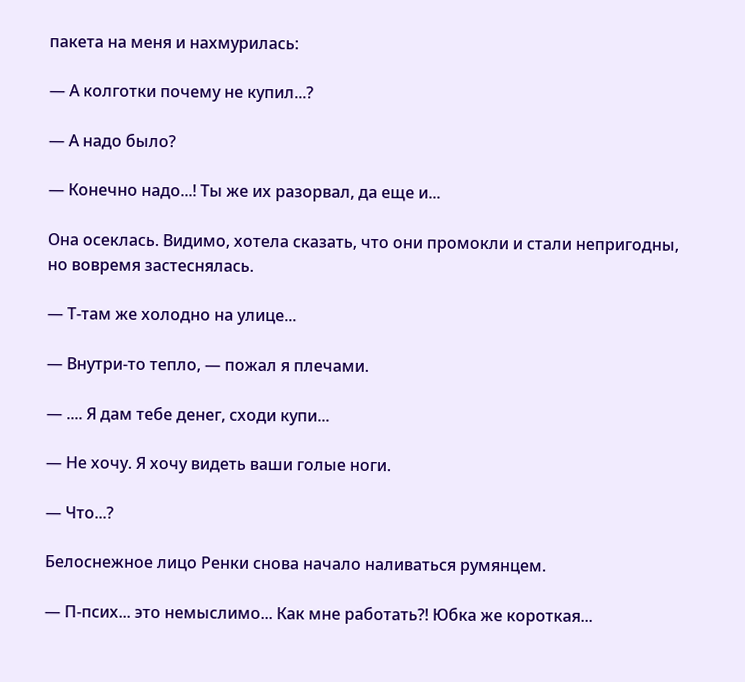пакета на меня и нахмурилась:

— А колготки почему не купил...?

— А надо было?

— Конечно надо...! Ты же их разорвал, да еще и...

Она осеклась. Видимо, хотела сказать, что они промокли и стали непригодны, но вовремя застеснялась.

— Т-там же холодно на улице...

— Внутри-то тепло, — пожал я плечами.

— .... Я дам тебе денег, сходи купи...

— Не хочу. Я хочу видеть ваши голые ноги.

— Что...?

Белоснежное лицо Ренки снова начало наливаться румянцем.

— П-псих... это немыслимо... Как мне работать?! Юбка же короткая...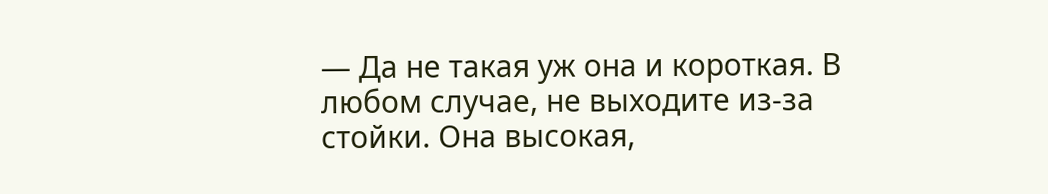— Да не такая уж она и короткая. В любом случае, не выходите из-за стойки. Она высокая,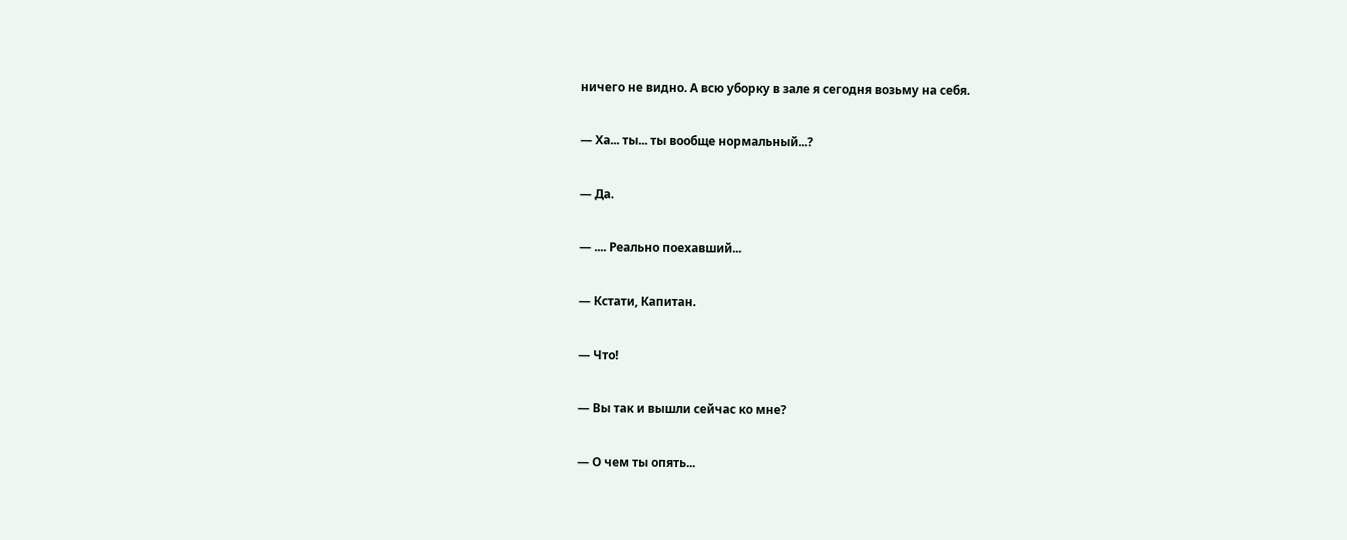ничего не видно. А всю уборку в зале я сегодня возьму на себя.

— Ха... ты... ты вообще нормальный...?

— Да.

— .... Реально поехавший...

— Кстати, Капитан.

— Что!

— Вы так и вышли сейчас ко мне?

— О чем ты опять...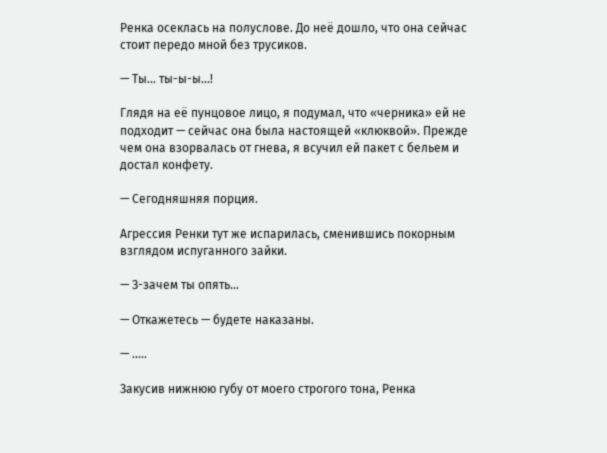Ренка осеклась на полуслове. До неё дошло, что она сейчас стоит передо мной без трусиков.

— Ты... ты-ы-ы...!

Глядя на её пунцовое лицо, я подумал, что «черника» ей не подходит — сейчас она была настоящей «клюквой». Прежде чем она взорвалась от гнева, я всучил ей пакет с бельем и достал конфету.

— Сегодняшняя порция.

Агрессия Ренки тут же испарилась, сменившись покорным взглядом испуганного зайки.

— З-зачем ты опять...

— Откажетесь — будете наказаны.

— .....

Закусив нижнюю губу от моего строгого тона, Ренка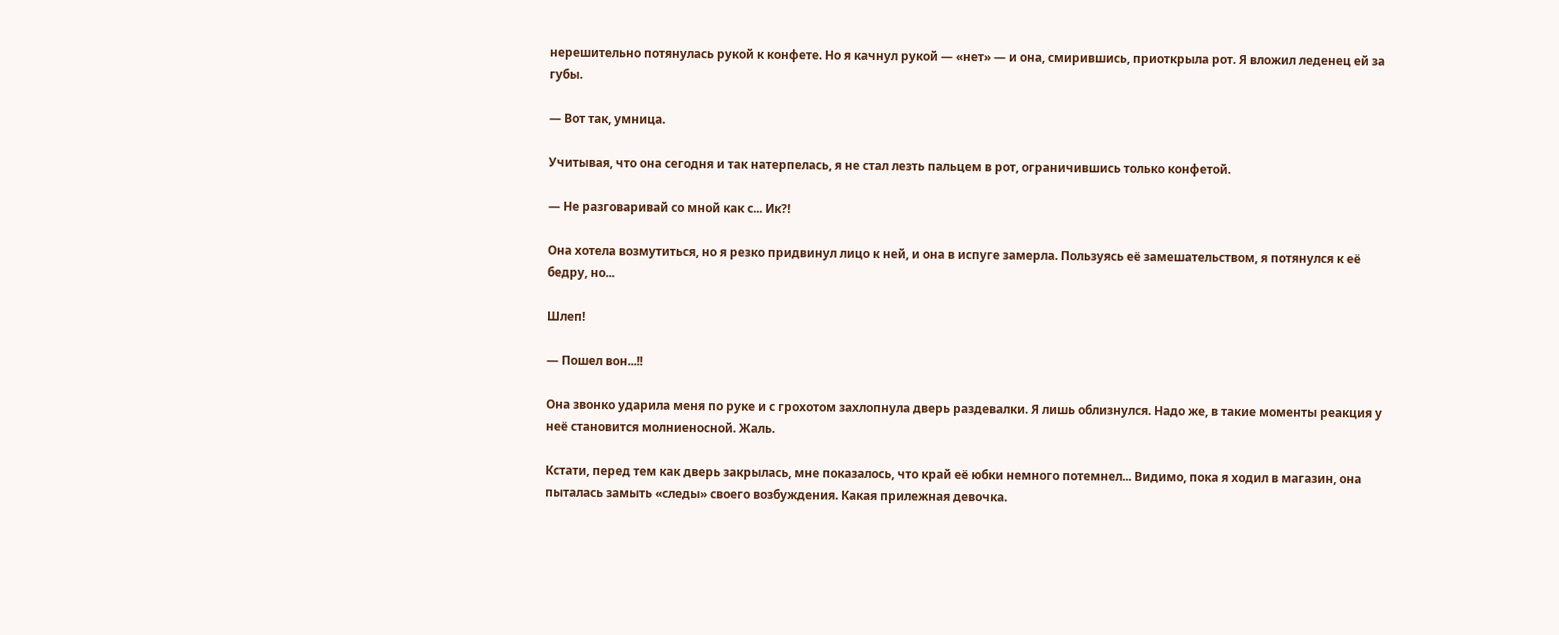нерешительно потянулась рукой к конфете. Но я качнул рукой — «нет» — и она, смирившись, приоткрыла рот. Я вложил леденец ей за губы.

— Вот так, умница.

Учитывая, что она сегодня и так натерпелась, я не стал лезть пальцем в рот, ограничившись только конфетой.

— Не разговаривай со мной как с... Ик?!

Она хотела возмутиться, но я резко придвинул лицо к ней, и она в испуге замерла. Пользуясь её замешательством, я потянулся к её бедру, но...

Шлеп!

— Пошел вон...!!

Она звонко ударила меня по руке и с грохотом захлопнула дверь раздевалки. Я лишь облизнулся. Надо же, в такие моменты реакция у неё становится молниеносной. Жаль.

Кстати, перед тем как дверь закрылась, мне показалось, что край её юбки немного потемнел... Видимо, пока я ходил в магазин, она пыталась замыть «следы» своего возбуждения. Какая прилежная девочка.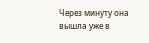Через минуту она вышла уже в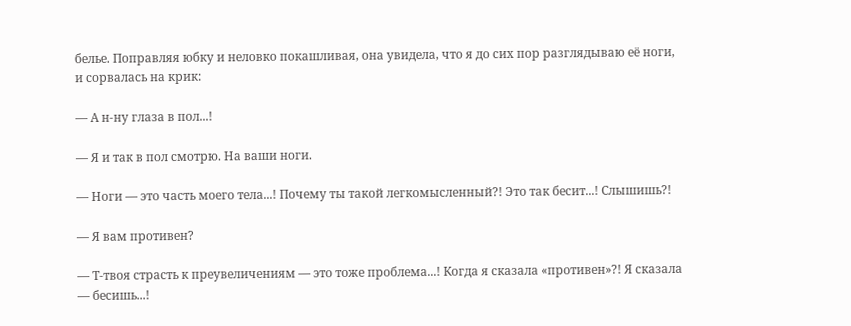белье. Поправляя юбку и неловко покашливая, она увидела, что я до сих пор разглядываю её ноги, и сорвалась на крик:

— А н-ну глаза в пол...!

— Я и так в пол смотрю. На ваши ноги.

— Ноги — это часть моего тела...! Почему ты такой легкомысленный?! Это так бесит...! Слышишь?!

— Я вам противен?

— Т-твоя страсть к преувеличениям — это тоже проблема...! Когда я сказала «противен»?! Я сказала — бесишь...!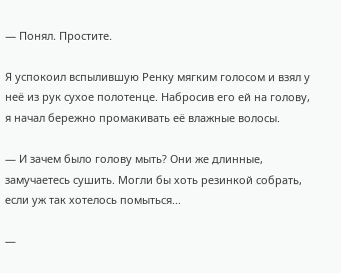— Понял. Простите.

Я успокоил вспылившую Ренку мягким голосом и взял у неё из рук сухое полотенце. Набросив его ей на голову, я начал бережно промакивать её влажные волосы.

— И зачем было голову мыть? Они же длинные, замучаетесь сушить. Могли бы хоть резинкой собрать, если уж так хотелось помыться...

—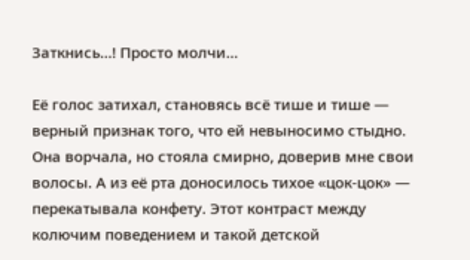Заткнись...! Просто молчи...

Её голос затихал, становясь всё тише и тише — верный признак того, что ей невыносимо стыдно. Она ворчала, но стояла смирно, доверив мне свои волосы. А из её рта доносилось тихое «цок-цок» — перекатывала конфету. Этот контраст между колючим поведением и такой детской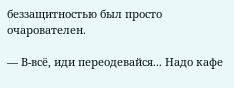беззащитностью был просто очарователен.

— В-всё, иди переодевайся... Надо кафе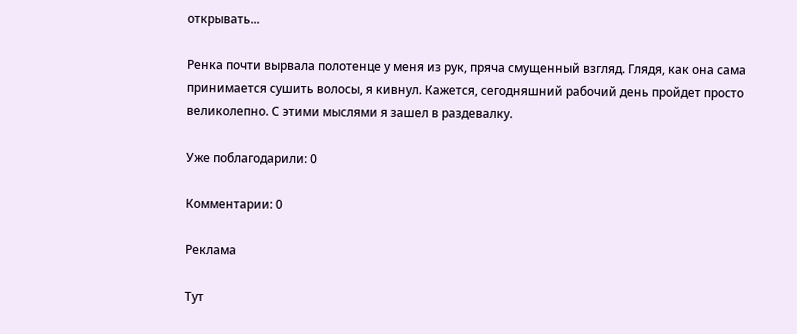открывать...

Ренка почти вырвала полотенце у меня из рук, пряча смущенный взгляд. Глядя, как она сама принимается сушить волосы, я кивнул. Кажется, сегодняшний рабочий день пройдет просто великолепно. С этими мыслями я зашел в раздевалку.

Уже поблагодарили: 0

Комментарии: 0

Реклама

Тут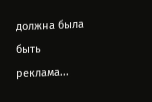должна была быть реклама...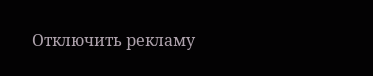Отключить рекламу